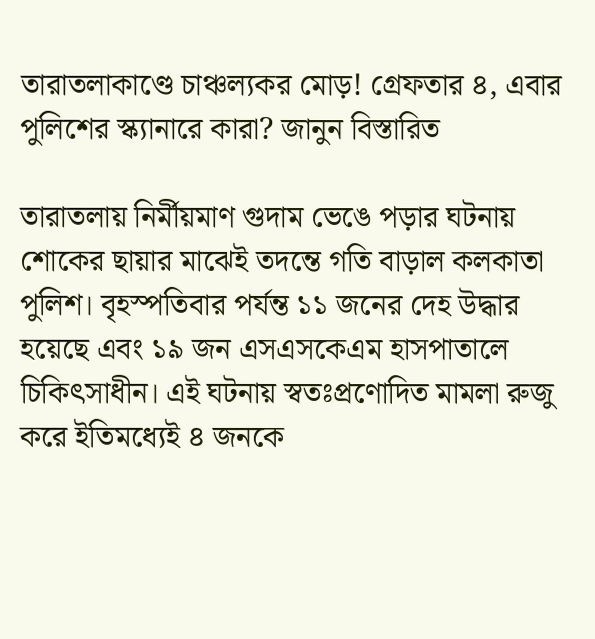তারাতলাকাণ্ডে চাঞ্চল্যকর মোড়! গ্রেফতার ৪, এবার পুলিশের স্ক্যানারে কারা? জানুন বিস্তারিত

তারাতলায় নির্মীয়মাণ গুদাম ভেঙে পড়ার ঘটনায় শোকের ছায়ার মাঝেই তদন্তে গতি বাড়াল কলকাতা পুলিশ। বৃহস্পতিবার পর্যন্ত ১১ জনের দেহ উদ্ধার হয়েছে এবং ১৯ জন এসএসকেএম হাসপাতালে চিকিৎসাধীন। এই ঘটনায় স্বতঃপ্রণোদিত মামলা রুজু করে ইতিমধ্যেই ৪ জনকে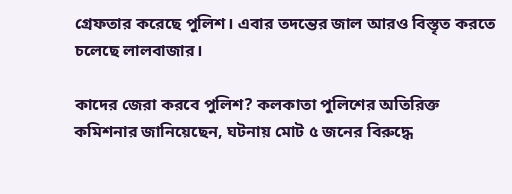গ্রেফতার করেছে পুলিশ। এবার তদন্তের জাল আরও বিস্তৃত করতে চলেছে লালবাজার।

কাদের জেরা করবে পুলিশ? কলকাতা পুলিশের অতিরিক্ত কমিশনার জানিয়েছেন, ঘটনায় মোট ৫ জনের বিরুদ্ধে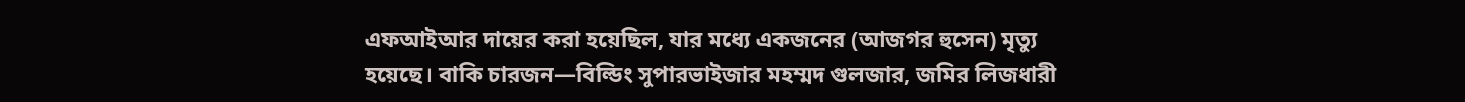এফআইআর দায়ের করা হয়েছিল, যার মধ্যে একজনের (আজগর হুসেন) মৃত্যু হয়েছে। বাকি চারজন—বিল্ডিং সুপারভাইজার মহম্মদ গুলজার, জমির লিজধারী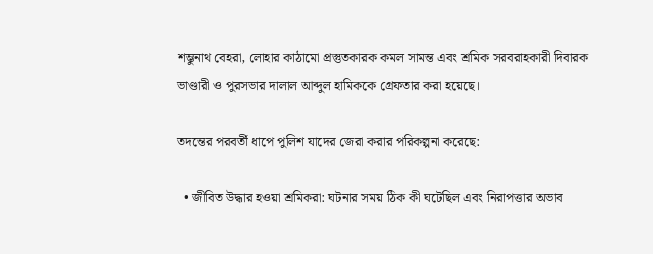শম্ভুনাথ বেহরা, লোহার কাঠামো প্রস্তুতকারক কমল সামন্ত এবং শ্রমিক সরবরাহকারী দিবারক ভাণ্ডারী ও পুরসভার দালাল আব্দুল হামিককে গ্রেফতার করা হয়েছে।

তদন্তের পরবর্তী ধাপে পুলিশ যাদের জেরা করার পরিকল্পনা করেছে:

  • জীবিত উদ্ধার হওয়া শ্রমিকরা: ঘটনার সময় ঠিক কী ঘটেছিল এবং নিরাপত্তার অভাব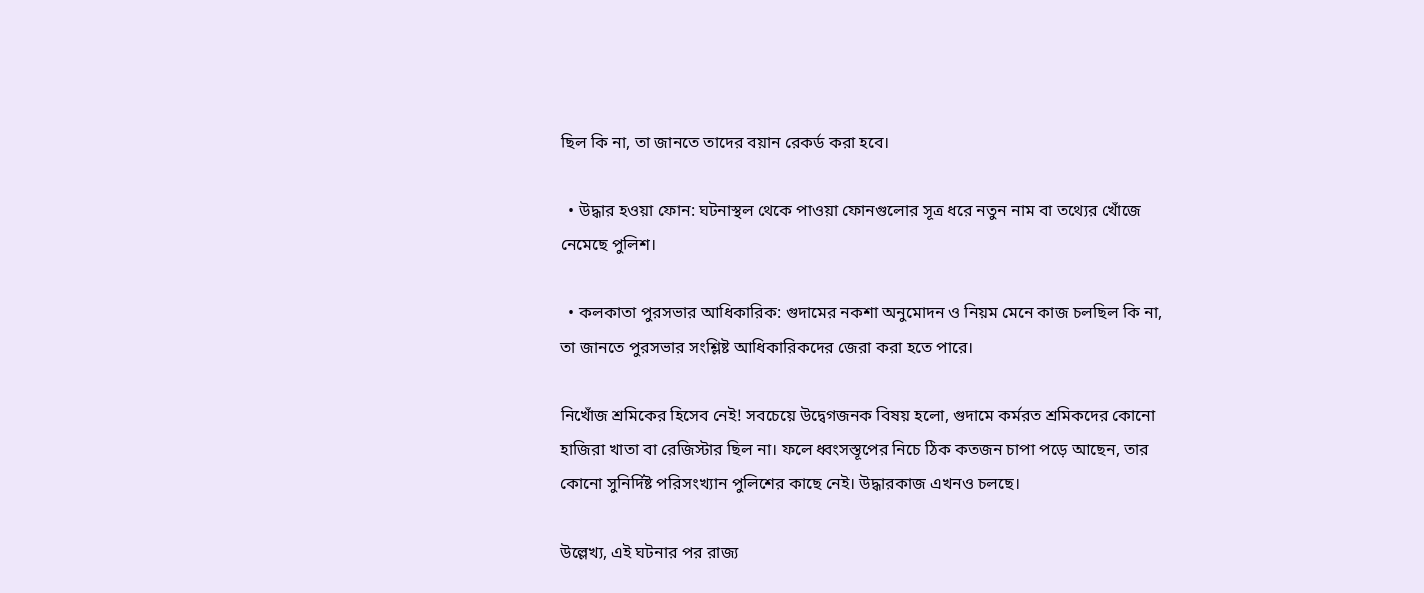ছিল কি না, তা জানতে তাদের বয়ান রেকর্ড করা হবে।

  • উদ্ধার হওয়া ফোন: ঘটনাস্থল থেকে পাওয়া ফোনগুলোর সূত্র ধরে নতুন নাম বা তথ্যের খোঁজে নেমেছে পুলিশ।

  • কলকাতা পুরসভার আধিকারিক: গুদামের নকশা অনুমোদন ও নিয়ম মেনে কাজ চলছিল কি না, তা জানতে পুরসভার সংশ্লিষ্ট আধিকারিকদের জেরা করা হতে পারে।

নিখোঁজ শ্রমিকের হিসেব নেই! সবচেয়ে উদ্বেগজনক বিষয় হলো, গুদামে কর্মরত শ্রমিকদের কোনো হাজিরা খাতা বা রেজিস্টার ছিল না। ফলে ধ্বংসস্তূপের নিচে ঠিক কতজন চাপা পড়ে আছেন, তার কোনো সুনির্দিষ্ট পরিসংখ্যান পুলিশের কাছে নেই। উদ্ধারকাজ এখনও চলছে।

উল্লেখ্য, এই ঘটনার পর রাজ্য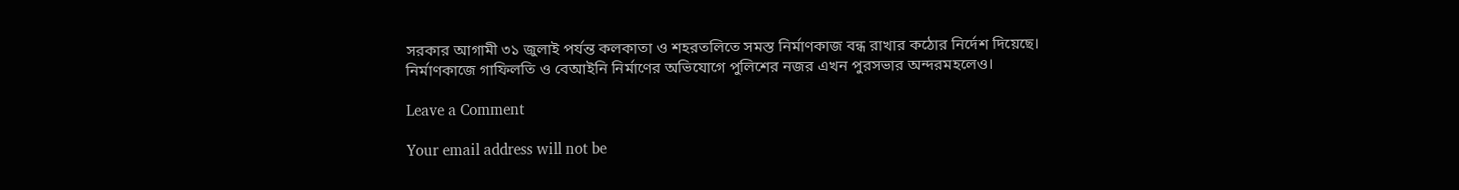সরকার আগামী ৩১ জুলাই পর্যন্ত কলকাতা ও শহরতলিতে সমস্ত নির্মাণকাজ বন্ধ রাখার কঠোর নির্দেশ দিয়েছে। নির্মাণকাজে গাফিলতি ও বেআইনি নির্মাণের অভিযোগে পুলিশের নজর এখন পুরসভার অন্দরমহলেও।

Leave a Comment

Your email address will not be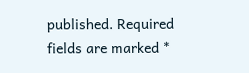published. Required fields are marked *